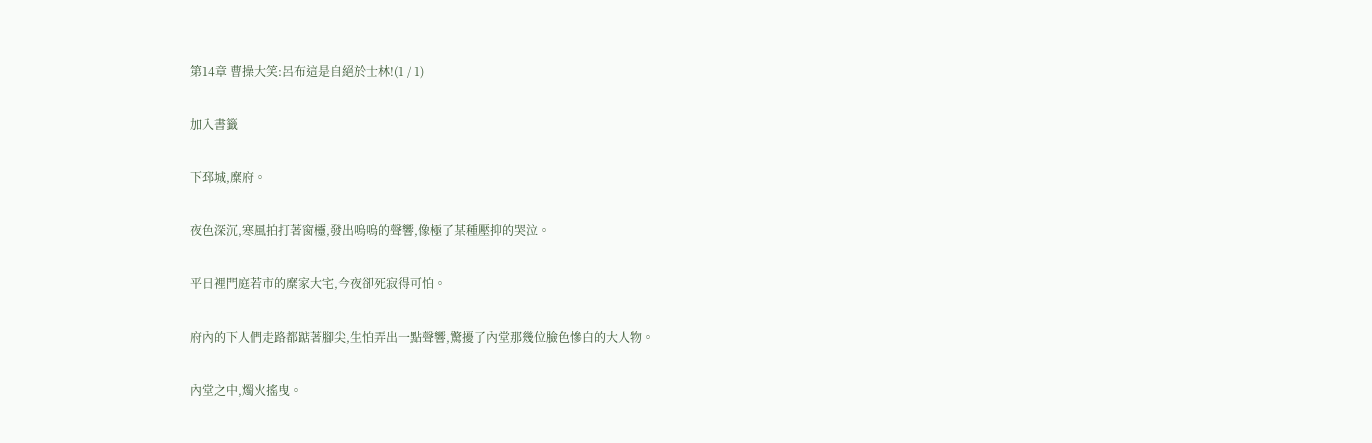第14章 曹操大笑:呂布這是自絕於士林!(1 / 1)

加入書籤

下邳城,糜府。

夜色深沉,寒風拍打著窗欞,發出嗚嗚的聲響,像極了某種壓抑的哭泣。

平日裡門庭若市的糜家大宅,今夜卻死寂得可怕。

府內的下人們走路都踮著腳尖,生怕弄出一點聲響,驚擾了內堂那幾位臉色慘白的大人物。

內堂之中,燭火搖曳。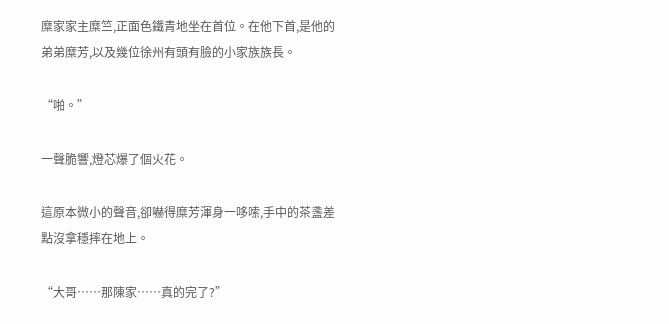糜家家主糜竺,正面色鐵青地坐在首位。在他下首,是他的弟弟糜芳,以及幾位徐州有頭有臉的小家族族長。

“啪。”

一聲脆響,燈芯爆了個火花。

這原本微小的聲音,卻嚇得糜芳渾身一哆嗦,手中的茶盞差點沒拿穩摔在地上。

“大哥……那陳家……真的完了?”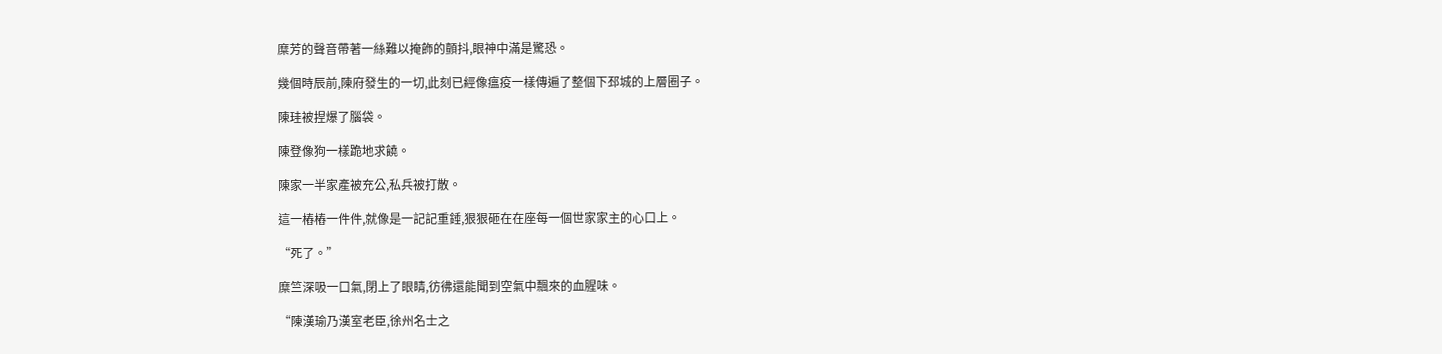糜芳的聲音帶著一絲難以掩飾的顫抖,眼神中滿是驚恐。

幾個時辰前,陳府發生的一切,此刻已經像瘟疫一樣傳遍了整個下邳城的上層圈子。

陳珪被捏爆了腦袋。

陳登像狗一樣跪地求饒。

陳家一半家產被充公,私兵被打散。

這一樁樁一件件,就像是一記記重錘,狠狠砸在在座每一個世家家主的心口上。

“死了。”

糜竺深吸一口氣,閉上了眼睛,彷彿還能聞到空氣中飄來的血腥味。

“陳漢瑜乃漢室老臣,徐州名士之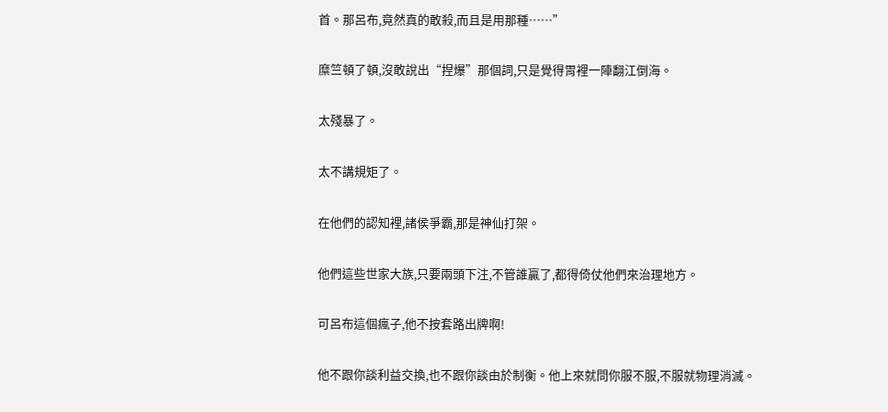首。那呂布,竟然真的敢殺,而且是用那種……”

糜竺頓了頓,沒敢說出“捏爆”那個詞,只是覺得胃裡一陣翻江倒海。

太殘暴了。

太不講規矩了。

在他們的認知裡,諸侯爭霸,那是神仙打架。

他們這些世家大族,只要兩頭下注,不管誰贏了,都得倚仗他們來治理地方。

可呂布這個瘋子,他不按套路出牌啊!

他不跟你談利益交換,也不跟你談由於制衡。他上來就問你服不服,不服就物理消滅。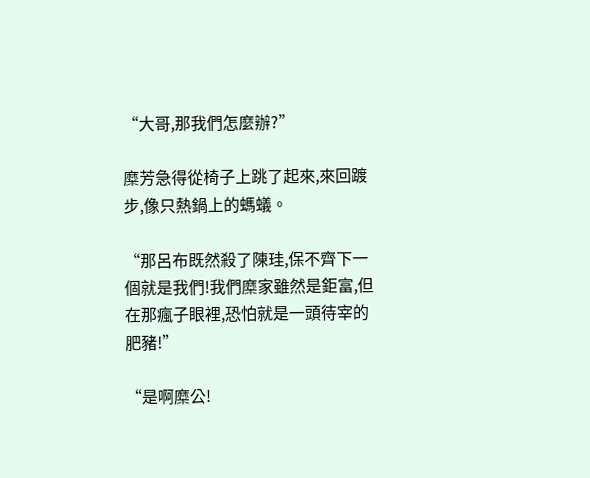“大哥,那我們怎麼辦?”

糜芳急得從椅子上跳了起來,來回踱步,像只熱鍋上的螞蟻。

“那呂布既然殺了陳珪,保不齊下一個就是我們!我們糜家雖然是鉅富,但在那瘋子眼裡,恐怕就是一頭待宰的肥豬!”

“是啊糜公!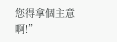您得拿個主意啊!”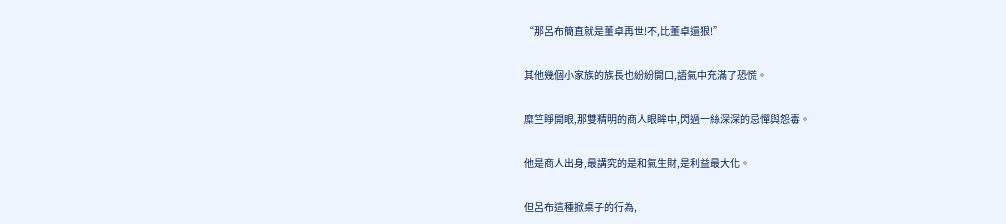“那呂布簡直就是董卓再世!不,比董卓還狠!”

其他幾個小家族的族長也紛紛開口,語氣中充滿了恐慌。

糜竺睜開眼,那雙精明的商人眼眸中,閃過一絲深深的忌憚與怨毒。

他是商人出身,最講究的是和氣生財,是利益最大化。

但呂布這種掀桌子的行為,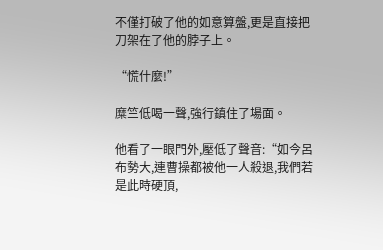不僅打破了他的如意算盤,更是直接把刀架在了他的脖子上。

“慌什麼!”

糜竺低喝一聲,強行鎮住了場面。

他看了一眼門外,壓低了聲音:“如今呂布勢大,連曹操都被他一人殺退,我們若是此時硬頂,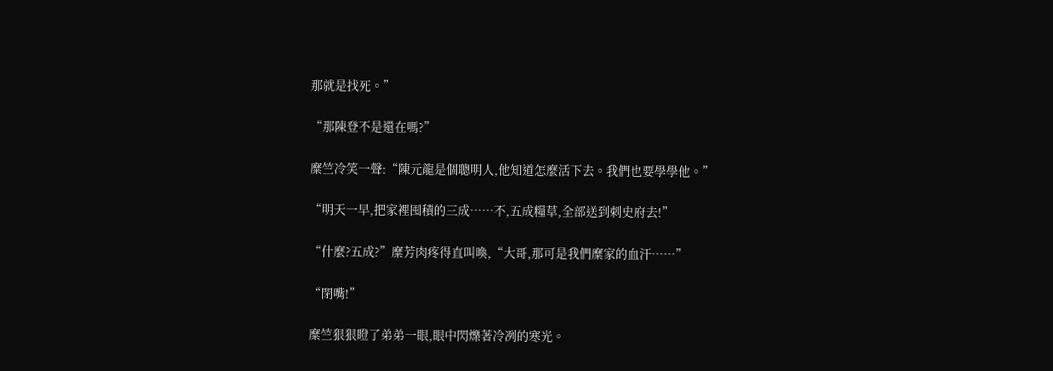那就是找死。”

“那陳登不是還在嗎?”

糜竺冷笑一聲:“陳元龍是個聰明人,他知道怎麼活下去。我們也要學學他。”

“明天一早,把家裡囤積的三成……不,五成糧草,全部送到刺史府去!”

“什麼?五成?”糜芳肉疼得直叫喚,“大哥,那可是我們糜家的血汗……”

“閉嘴!”

糜竺狠狠瞪了弟弟一眼,眼中閃爍著冷冽的寒光。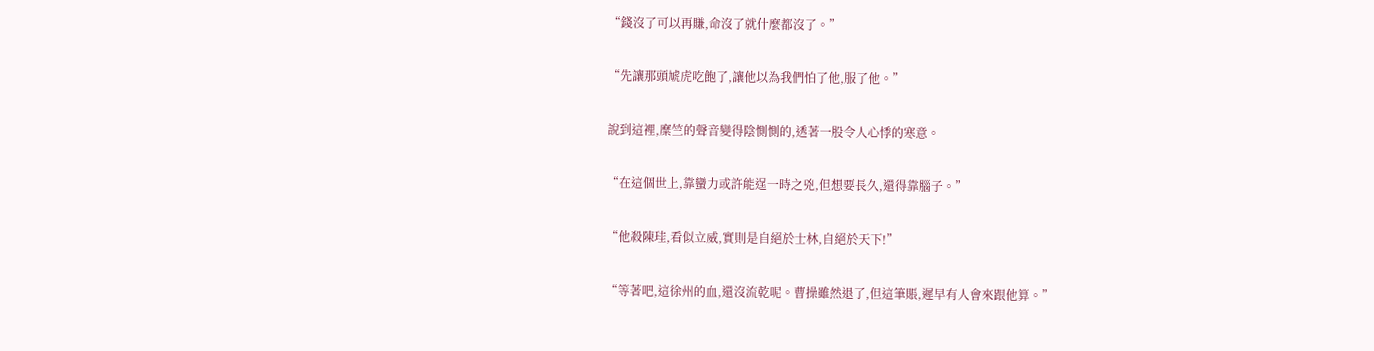“錢沒了可以再賺,命沒了就什麼都沒了。”

“先讓那頭虓虎吃飽了,讓他以為我們怕了他,服了他。”

說到這裡,糜竺的聲音變得陰惻惻的,透著一股令人心悸的寒意。

“在這個世上,靠蠻力或許能逞一時之兇,但想要長久,還得靠腦子。”

“他殺陳珪,看似立威,實則是自絕於士林,自絕於天下!”

“等著吧,這徐州的血,還沒流乾呢。曹操雖然退了,但這筆賬,遲早有人會來跟他算。”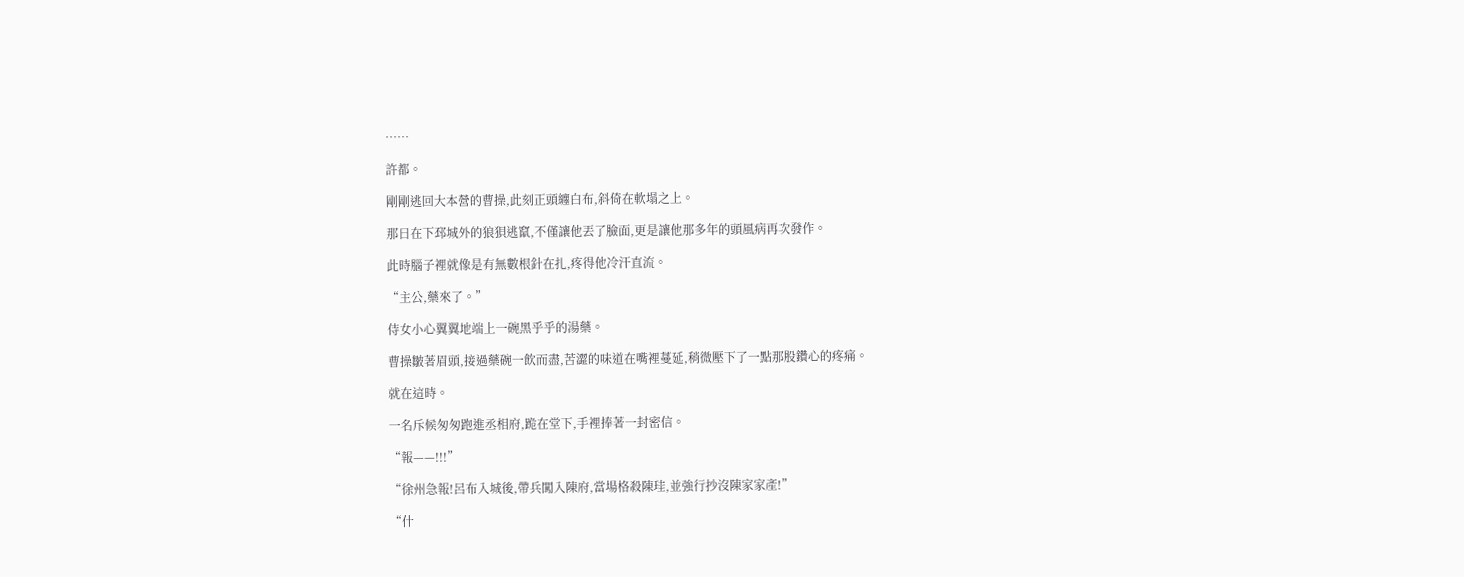……

許都。

剛剛逃回大本營的曹操,此刻正頭纏白布,斜倚在軟塌之上。

那日在下邳城外的狼狽逃竄,不僅讓他丟了臉面,更是讓他那多年的頭風病再次發作。

此時腦子裡就像是有無數根針在扎,疼得他冷汗直流。

“主公,藥來了。”

侍女小心翼翼地端上一碗黑乎乎的湯藥。

曹操皺著眉頭,接過藥碗一飲而盡,苦澀的味道在嘴裡蔓延,稍微壓下了一點那股鑽心的疼痛。

就在這時。

一名斥候匆匆跑進丞相府,跪在堂下,手裡捧著一封密信。

“報——!!!”

“徐州急報!呂布入城後,帶兵闖入陳府,當場格殺陳珪,並強行抄沒陳家家產!”

“什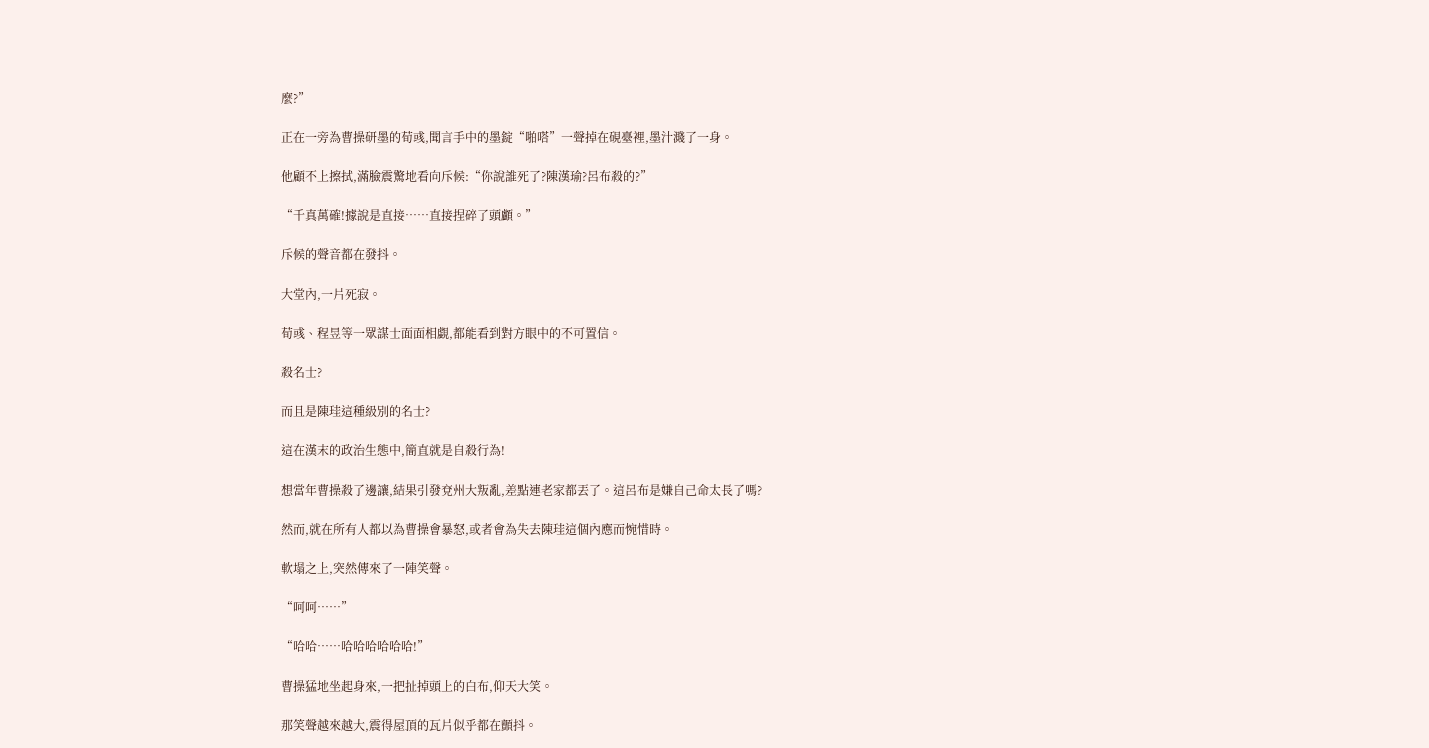麼?”

正在一旁為曹操研墨的荀彧,聞言手中的墨錠“啪嗒”一聲掉在硯臺裡,墨汁濺了一身。

他顧不上擦拭,滿臉震驚地看向斥候:“你說誰死了?陳漢瑜?呂布殺的?”

“千真萬確!據說是直接……直接捏碎了頭顱。”

斥候的聲音都在發抖。

大堂內,一片死寂。

荀彧、程昱等一眾謀士面面相覷,都能看到對方眼中的不可置信。

殺名士?

而且是陳珪這種級別的名士?

這在漢末的政治生態中,簡直就是自殺行為!

想當年曹操殺了邊讓,結果引發兗州大叛亂,差點連老家都丟了。這呂布是嫌自己命太長了嗎?

然而,就在所有人都以為曹操會暴怒,或者會為失去陳珪這個內應而惋惜時。

軟塌之上,突然傳來了一陣笑聲。

“呵呵……”

“哈哈……哈哈哈哈哈哈!”

曹操猛地坐起身來,一把扯掉頭上的白布,仰天大笑。

那笑聲越來越大,震得屋頂的瓦片似乎都在顫抖。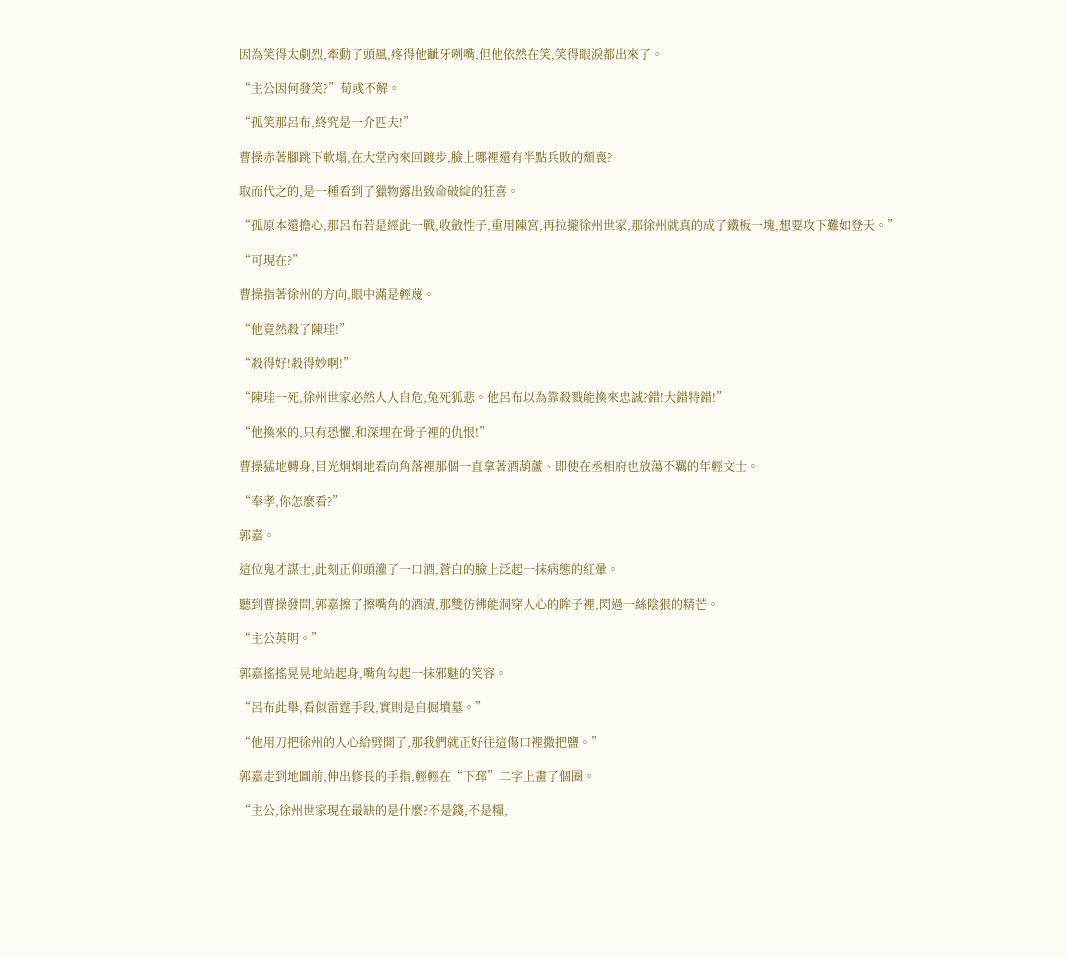因為笑得太劇烈,牽動了頭風,疼得他齜牙咧嘴,但他依然在笑,笑得眼淚都出來了。

“主公因何發笑?”荀彧不解。

“孤笑那呂布,終究是一介匹夫!”

曹操赤著腳跳下軟塌,在大堂內來回踱步,臉上哪裡還有半點兵敗的頹喪?

取而代之的,是一種看到了獵物露出致命破綻的狂喜。

“孤原本還擔心,那呂布若是經此一戰,收斂性子,重用陳宮,再拉攏徐州世家,那徐州就真的成了鐵板一塊,想要攻下難如登天。”

“可現在?”

曹操指著徐州的方向,眼中滿是輕蔑。

“他竟然殺了陳珪!”

“殺得好!殺得妙啊!”

“陳珪一死,徐州世家必然人人自危,兔死狐悲。他呂布以為靠殺戮能換來忠誠?錯!大錯特錯!”

“他換來的,只有恐懼,和深埋在骨子裡的仇恨!”

曹操猛地轉身,目光炯炯地看向角落裡那個一直拿著酒葫蘆、即使在丞相府也放蕩不羈的年輕文士。

“奉孝,你怎麼看?”

郭嘉。

這位鬼才謀士,此刻正仰頭灌了一口酒,蒼白的臉上泛起一抹病態的紅暈。

聽到曹操發問,郭嘉擦了擦嘴角的酒漬,那雙彷彿能洞穿人心的眸子裡,閃過一絲陰狠的精芒。

“主公英明。”

郭嘉搖搖晃晃地站起身,嘴角勾起一抹邪魅的笑容。

“呂布此舉,看似雷霆手段,實則是自掘墳墓。”

“他用刀把徐州的人心給劈開了,那我們就正好往這傷口裡撒把鹽。”

郭嘉走到地圖前,伸出修長的手指,輕輕在“下邳”二字上畫了個圈。

“主公,徐州世家現在最缺的是什麼?不是錢,不是糧,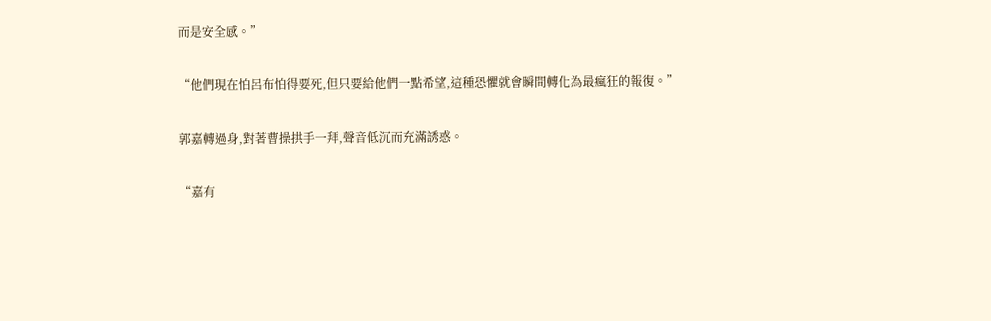而是安全感。”

“他們現在怕呂布怕得要死,但只要給他們一點希望,這種恐懼就會瞬間轉化為最瘋狂的報復。”

郭嘉轉過身,對著曹操拱手一拜,聲音低沉而充滿誘惑。

“嘉有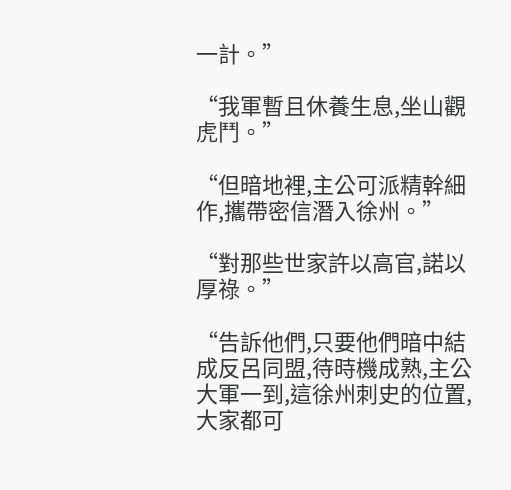一計。”

“我軍暫且休養生息,坐山觀虎鬥。”

“但暗地裡,主公可派精幹細作,攜帶密信潛入徐州。”

“對那些世家許以高官,諾以厚祿。”

“告訴他們,只要他們暗中結成反呂同盟,待時機成熟,主公大軍一到,這徐州刺史的位置,大家都可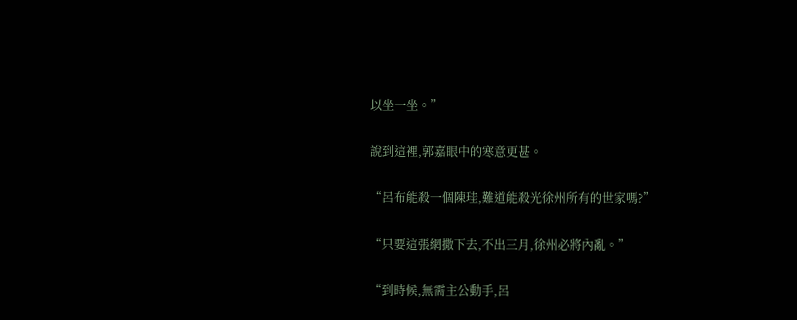以坐一坐。”

說到這裡,郭嘉眼中的寒意更甚。

“呂布能殺一個陳珪,難道能殺光徐州所有的世家嗎?”

“只要這張網撒下去,不出三月,徐州必將內亂。”

“到時候,無需主公動手,呂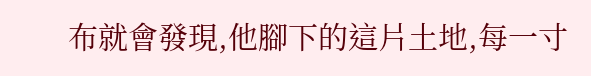布就會發現,他腳下的這片土地,每一寸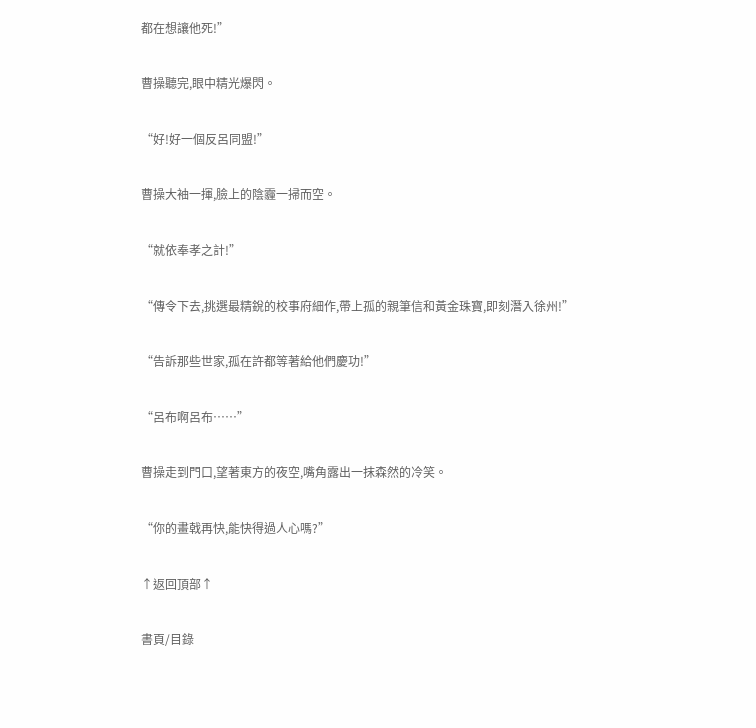都在想讓他死!”

曹操聽完,眼中精光爆閃。

“好!好一個反呂同盟!”

曹操大袖一揮,臉上的陰霾一掃而空。

“就依奉孝之計!”

“傳令下去,挑選最精銳的校事府細作,帶上孤的親筆信和黃金珠寶,即刻潛入徐州!”

“告訴那些世家,孤在許都等著給他們慶功!”

“呂布啊呂布……”

曹操走到門口,望著東方的夜空,嘴角露出一抹森然的冷笑。

“你的畫戟再快,能快得過人心嗎?”

↑返回頂部↑

書頁/目錄